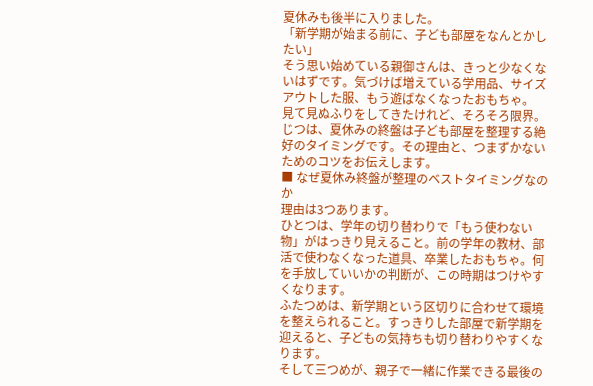夏休みも後半に入りました。
「新学期が始まる前に、子ども部屋をなんとかしたい」
そう思い始めている親御さんは、きっと少なくないはずです。気づけば増えている学用品、サイズアウトした服、もう遊ばなくなったおもちゃ。
見て見ぬふりをしてきたけれど、そろそろ限界。
じつは、夏休みの終盤は子ども部屋を整理する絶好のタイミングです。その理由と、つまずかないためのコツをお伝えします。
■ なぜ夏休み終盤が整理のベストタイミングなのか
理由は3つあります。
ひとつは、学年の切り替わりで「もう使わない物」がはっきり見えること。前の学年の教材、部活で使わなくなった道具、卒業したおもちゃ。何を手放していいかの判断が、この時期はつけやすくなります。
ふたつめは、新学期という区切りに合わせて環境を整えられること。すっきりした部屋で新学期を迎えると、子どもの気持ちも切り替わりやすくなります。
そして三つめが、親子で一緒に作業できる最後の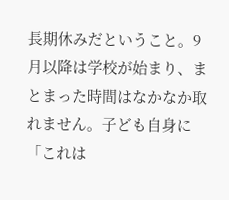長期休みだということ。9月以降は学校が始まり、まとまった時間はなかなか取れません。子ども自身に「これは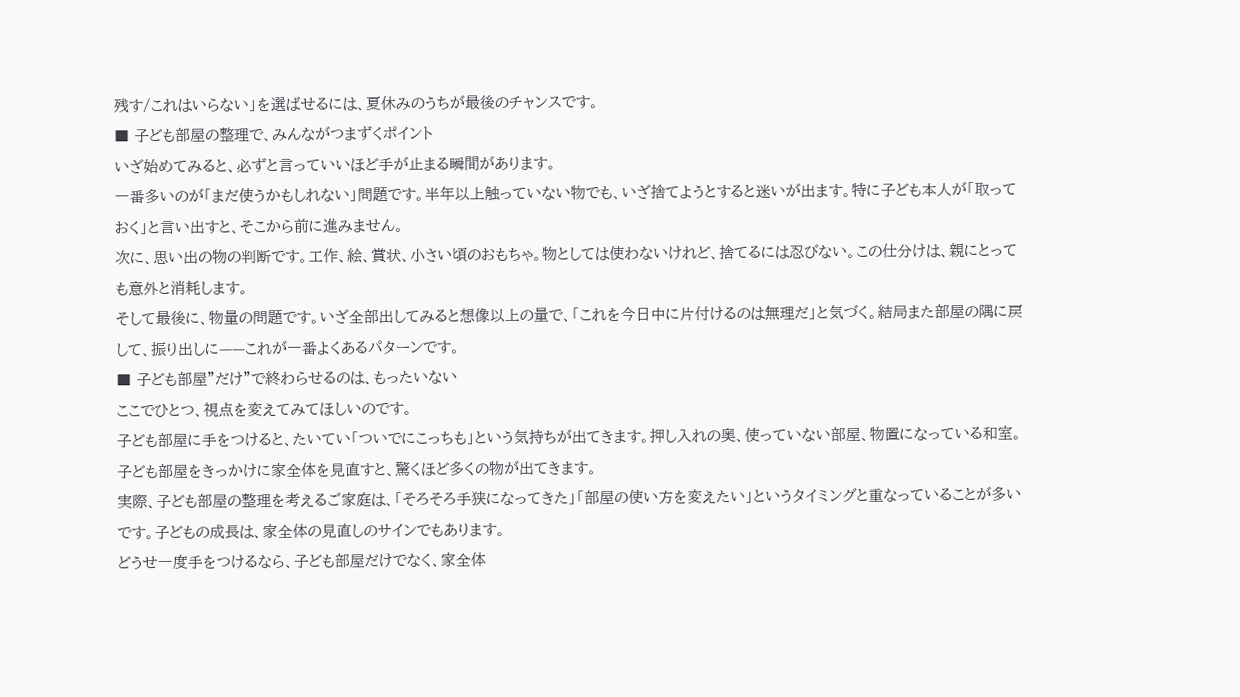残す/これはいらない」を選ばせるには、夏休みのうちが最後のチャンスです。
■ 子ども部屋の整理で、みんながつまずくポイント
いざ始めてみると、必ずと言っていいほど手が止まる瞬間があります。
一番多いのが「まだ使うかもしれない」問題です。半年以上触っていない物でも、いざ捨てようとすると迷いが出ます。特に子ども本人が「取っておく」と言い出すと、そこから前に進みません。
次に、思い出の物の判断です。工作、絵、賞状、小さい頃のおもちゃ。物としては使わないけれど、捨てるには忍びない。この仕分けは、親にとっても意外と消耗します。
そして最後に、物量の問題です。いざ全部出してみると想像以上の量で、「これを今日中に片付けるのは無理だ」と気づく。結局また部屋の隅に戻して、振り出しに——これが一番よくあるパターンです。
■ 子ども部屋”だけ”で終わらせるのは、もったいない
ここでひとつ、視点を変えてみてほしいのです。
子ども部屋に手をつけると、たいてい「ついでにこっちも」という気持ちが出てきます。押し入れの奥、使っていない部屋、物置になっている和室。子ども部屋をきっかけに家全体を見直すと、驚くほど多くの物が出てきます。
実際、子ども部屋の整理を考えるご家庭は、「そろそろ手狭になってきた」「部屋の使い方を変えたい」というタイミングと重なっていることが多いです。子どもの成長は、家全体の見直しのサインでもあります。
どうせ一度手をつけるなら、子ども部屋だけでなく、家全体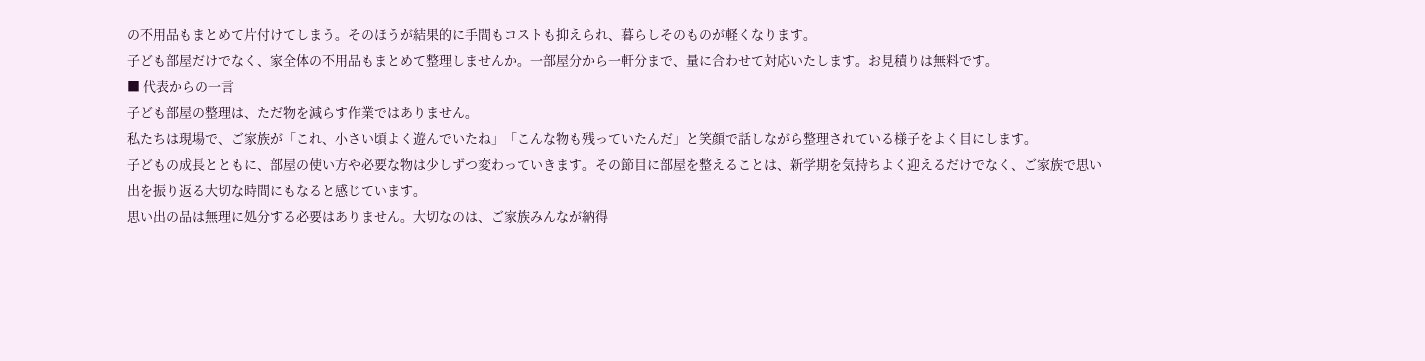の不用品もまとめて片付けてしまう。そのほうが結果的に手間もコストも抑えられ、暮らしそのものが軽くなります。
子ども部屋だけでなく、家全体の不用品もまとめて整理しませんか。一部屋分から一軒分まで、量に合わせて対応いたします。お見積りは無料です。
■ 代表からの一言
子ども部屋の整理は、ただ物を減らす作業ではありません。
私たちは現場で、ご家族が「これ、小さい頃よく遊んでいたね」「こんな物も残っていたんだ」と笑顔で話しながら整理されている様子をよく目にします。
子どもの成長とともに、部屋の使い方や必要な物は少しずつ変わっていきます。その節目に部屋を整えることは、新学期を気持ちよく迎えるだけでなく、ご家族で思い出を振り返る大切な時間にもなると感じています。
思い出の品は無理に処分する必要はありません。大切なのは、ご家族みんなが納得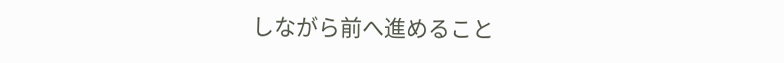しながら前へ進めること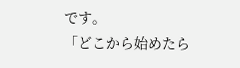です。
「どこから始めたら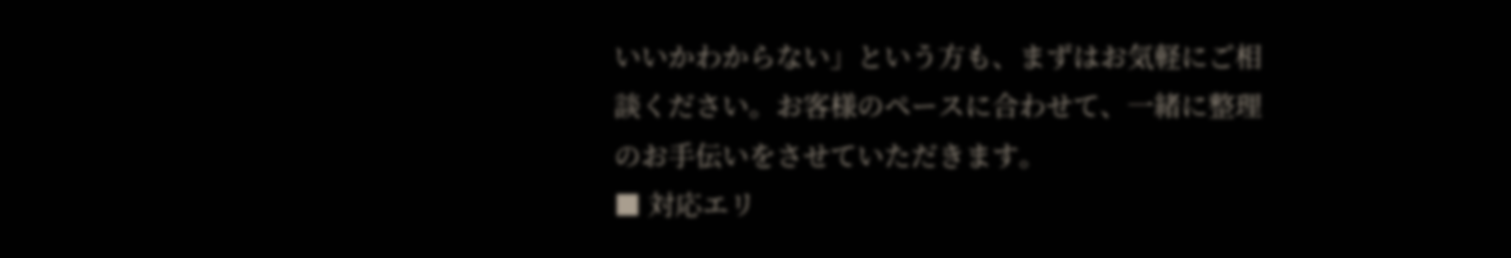いいかわからない」という方も、まずはお気軽にご相談ください。お客様のペースに合わせて、一緒に整理のお手伝いをさせていただきます。
■ 対応エリ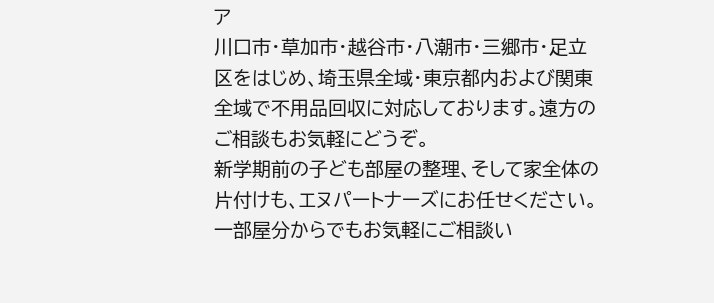ア
川口市・草加市・越谷市・八潮市・三郷市・足立区をはじめ、埼玉県全域・東京都内および関東全域で不用品回収に対応しております。遠方のご相談もお気軽にどうぞ。
新学期前の子ども部屋の整理、そして家全体の片付けも、エヌパートナーズにお任せください。一部屋分からでもお気軽にご相談い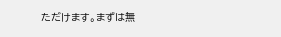ただけます。まずは無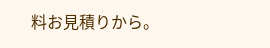料お見積りから。